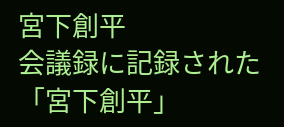宮下創平
会議録に記録された「宮下創平」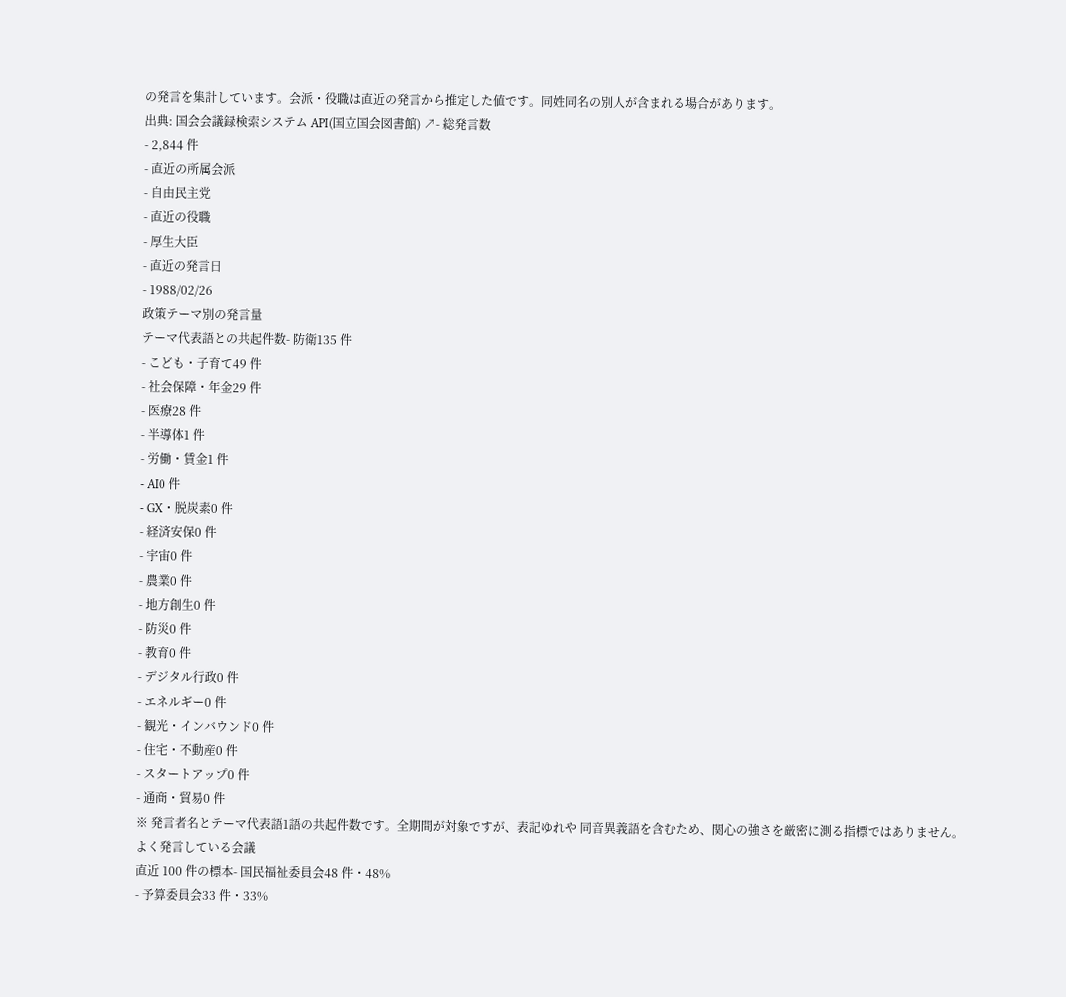の発言を集計しています。会派・役職は直近の発言から推定した値です。同姓同名の別人が含まれる場合があります。
出典: 国会会議録検索システム API(国立国会図書館) ↗- 総発言数
- 2,844 件
- 直近の所属会派
- 自由民主党
- 直近の役職
- 厚生大臣
- 直近の発言日
- 1988/02/26
政策テーマ別の発言量
テーマ代表語との共起件数- 防衛135 件
- こども・子育て49 件
- 社会保障・年金29 件
- 医療28 件
- 半導体1 件
- 労働・賃金1 件
- AI0 件
- GX・脱炭素0 件
- 経済安保0 件
- 宇宙0 件
- 農業0 件
- 地方創生0 件
- 防災0 件
- 教育0 件
- デジタル行政0 件
- エネルギー0 件
- 観光・インバウンド0 件
- 住宅・不動産0 件
- スタートアップ0 件
- 通商・貿易0 件
※ 発言者名とテーマ代表語1語の共起件数です。全期間が対象ですが、表記ゆれや 同音異義語を含むため、関心の強さを厳密に測る指標ではありません。
よく発言している会議
直近 100 件の標本- 国民福祉委員会48 件・48%
- 予算委員会33 件・33%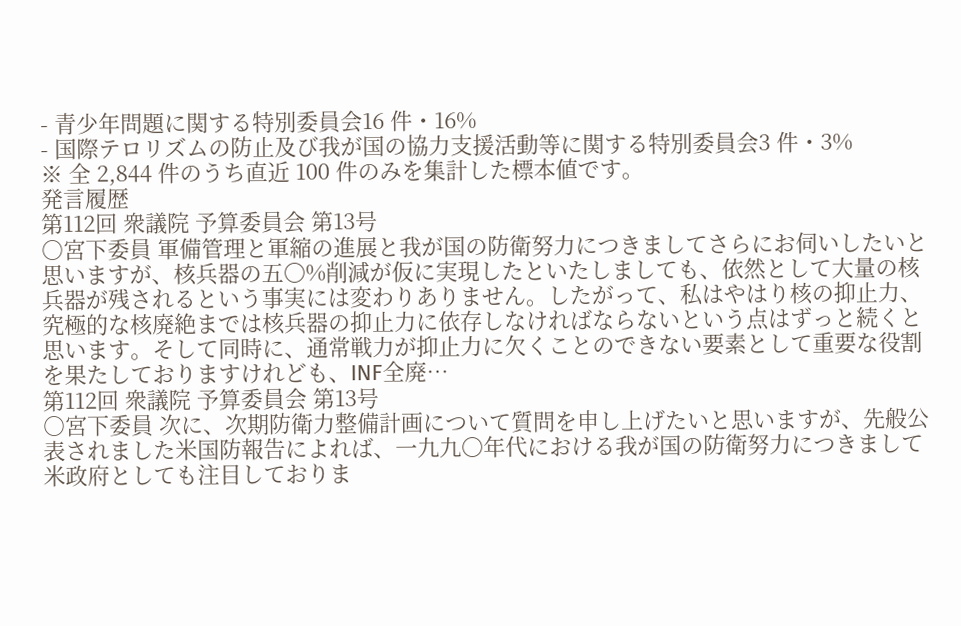- 青少年問題に関する特別委員会16 件・16%
- 国際テロリズムの防止及び我が国の協力支援活動等に関する特別委員会3 件・3%
※ 全 2,844 件のうち直近 100 件のみを集計した標本値です。
発言履歴
第112回 衆議院 予算委員会 第13号
○宮下委員 軍備管理と軍縮の進展と我が国の防衛努力につきましてさらにお伺いしたいと思いますが、核兵器の五〇%削減が仮に実現したといたしましても、依然として大量の核兵器が残されるという事実には変わりありません。したがって、私はやはり核の抑止力、究極的な核廃絶までは核兵器の抑止力に依存しなければならないという点はずっと続くと思います。そして同時に、通常戦力が抑止力に欠くことのできない要素として重要な役割を果たしておりますけれども、INF全廃…
第112回 衆議院 予算委員会 第13号
○宮下委員 次に、次期防衛力整備計画について質問を申し上げたいと思いますが、先般公表されました米国防報告によれば、一九九〇年代における我が国の防衛努力につきまして米政府としても注目しておりま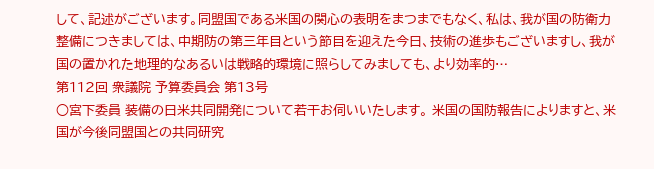して、記述がございます。同盟国である米国の関心の表明をまつまでもなく、私は、我が国の防衛力整備につきましては、中期防の第三年目という節目を迎えた今日、技術の進歩もございますし、我が国の置かれた地理的なあるいは戦略的環境に照らしてみましても、より効率的…
第112回 衆議院 予算委員会 第13号
○宮下委員 装備の日米共同開発について若干お伺いいたします。 米国の国防報告によりますと、米国が今後同盟国との共同研究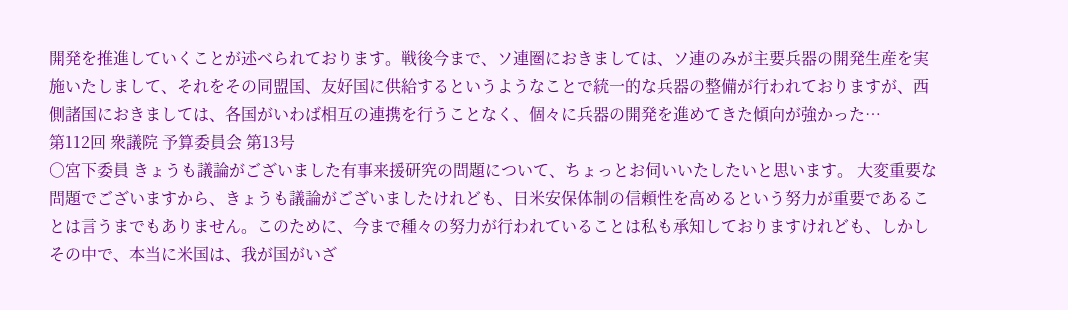開発を推進していくことが述べられております。戦後今まで、ソ連圏におきましては、ソ連のみが主要兵器の開発生産を実施いたしまして、それをその同盟国、友好国に供給するというようなことで統一的な兵器の整備が行われておりますが、西側諸国におきましては、各国がいわば相互の連携を行うことなく、個々に兵器の開発を進めてきた傾向が強かった…
第112回 衆議院 予算委員会 第13号
○宮下委員 きょうも議論がございました有事来援研究の問題について、ちょっとお伺いいたしたいと思います。 大変重要な問題でございますから、きょうも議論がございましたけれども、日米安保体制の信頼性を高めるという努力が重要であることは言うまでもありません。このために、今まで種々の努力が行われていることは私も承知しておりますけれども、しかしその中で、本当に米国は、我が国がいざ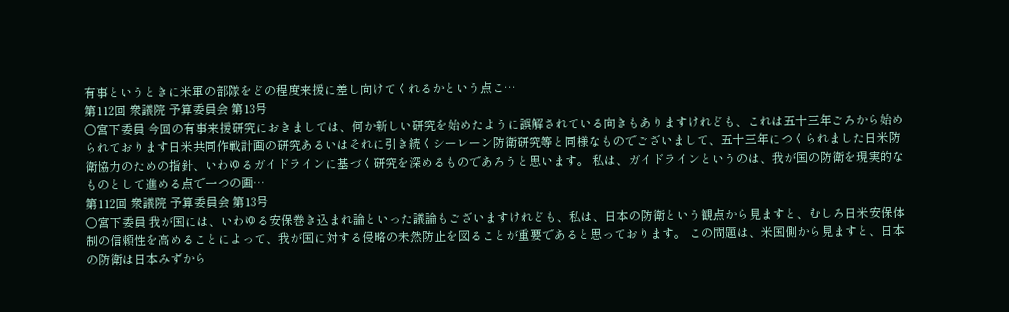有事というときに米軍の部隊をどの程度来援に差し向けてくれるかという点こ…
第112回 衆議院 予算委員会 第13号
○宮下委員 今回の有事来援研究におきましては、何か新しい研究を始めたように誤解されている向きもありますけれども、これは五十三年ごろから始められております日米共同作戦計画の研究あるいはそれに引き続くシーレーン防衛研究等と同様なものでございまして、五十三年につくられました日米防衛協力のための指針、いわゆるガイドラインに基づく研究を深めるものであろうと思います。 私は、ガイドラインというのは、我が国の防衛を現実的なものとして進める点で一つの画…
第112回 衆議院 予算委員会 第13号
○宮下委員 我が国には、いわゆる安保巻き込まれ論といった議論もございますけれども、私は、日本の防衛という観点から見ますと、むしろ日米安保体制の信頼性を高めることによって、我が国に対する侵略の未然防止を図ることが重要であると思っております。 この問題は、米国側から見ますと、日本の防衛は日本みずから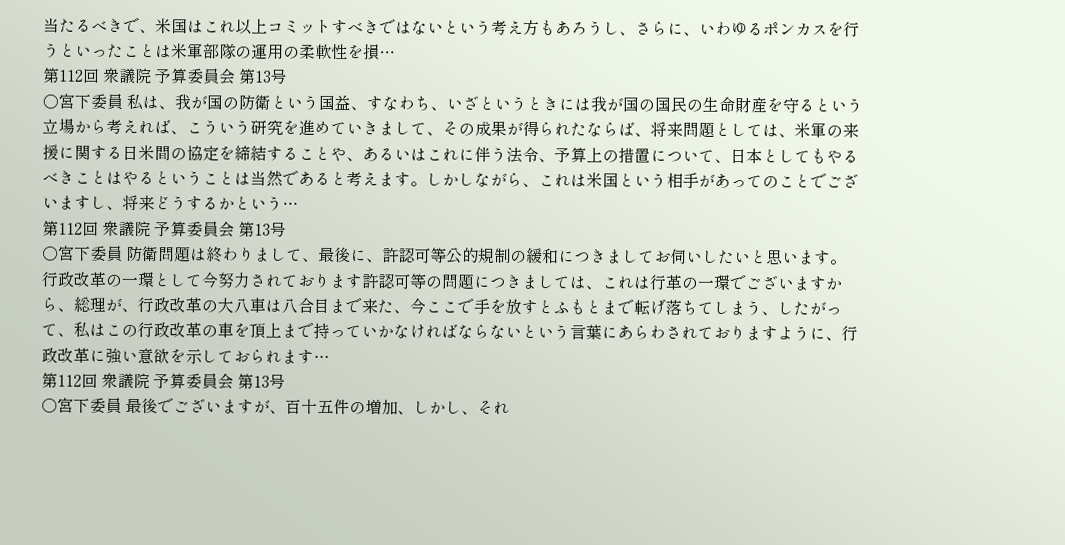当たるべきで、米国はこれ以上コミットすべきではないという考え方もあろうし、さらに、いわゆるポンカスを行うといったことは米軍部隊の運用の柔軟性を損…
第112回 衆議院 予算委員会 第13号
○宮下委員 私は、我が国の防衛という国益、すなわち、いざというときには我が国の国民の生命財産を守るという立場から考えれば、こういう研究を進めていきまして、その成果が得られたならば、将来問題としては、米軍の来援に関する日米間の協定を締結することや、あるいはこれに伴う法令、予算上の措置について、日本としてもやるべきことはやるということは当然であると考えます。しかしながら、これは米国という相手があってのことでございますし、将来どうするかという…
第112回 衆議院 予算委員会 第13号
○宮下委員 防衛問題は終わりまして、最後に、許認可等公的規制の緩和につきましてお伺いしたいと思います。 行政改革の一環として今努力されております許認可等の問題につきましては、これは行革の一環でございますから、総理が、行政改革の大八車は八合目まで来た、今ここで手を放すとふもとまで転げ落ちてしまう、したがって、私はこの行政改革の車を頂上まで持っていかなければならないという言葉にあらわされておりますように、行政改革に強い意欲を示しておられます…
第112回 衆議院 予算委員会 第13号
○宮下委員 最後でございますが、百十五件の増加、しかし、それ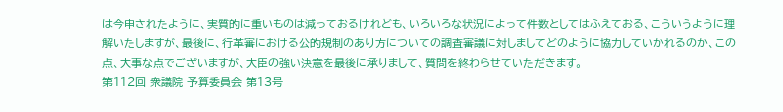は今申されたように、実質的に重いものは減っておるけれども、いろいろな状況によって件数としてはふえておる、こういうように理解いたしますが、最後に、行革審における公的規制のあり方についての調査審議に対しましてどのように協力していかれるのか、この点、大事な点でございますが、大臣の強い決意を最後に承りまして、質問を終わらせていただきます。
第112回 衆議院 予算委員会 第13号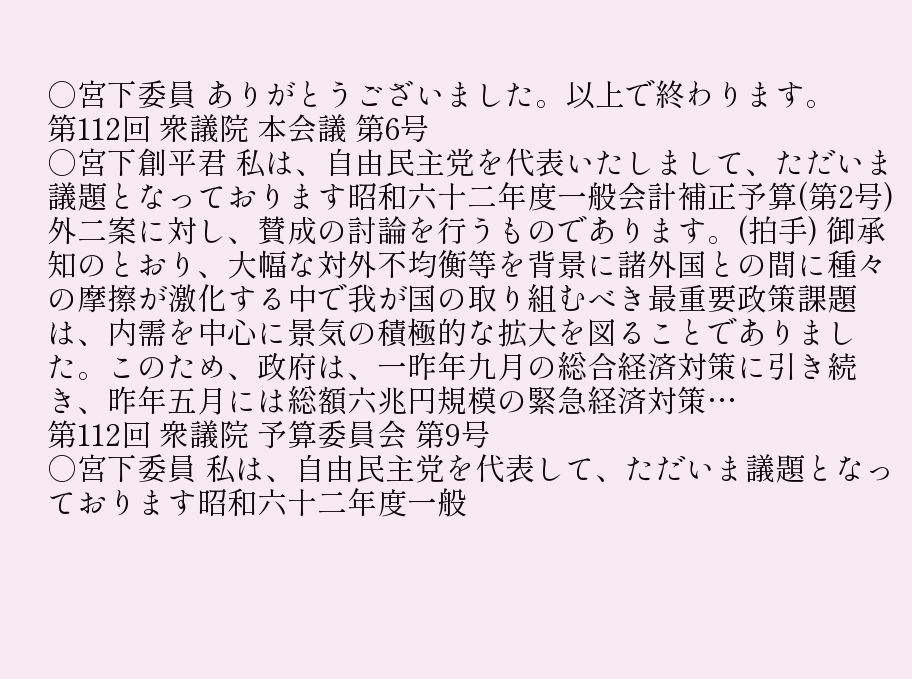○宮下委員 ありがとうございました。以上で終わります。
第112回 衆議院 本会議 第6号
○宮下創平君 私は、自由民主党を代表いたしまして、ただいま議題となっております昭和六十二年度一般会計補正予算(第2号)外二案に対し、賛成の討論を行うものであります。(拍手) 御承知のとおり、大幅な対外不均衡等を背景に諸外国との間に種々の摩擦が激化する中で我が国の取り組むべき最重要政策課題は、内需を中心に景気の積極的な拡大を図ることでありました。このため、政府は、一昨年九月の総合経済対策に引き続き、昨年五月には総額六兆円規模の緊急経済対策…
第112回 衆議院 予算委員会 第9号
○宮下委員 私は、自由民主党を代表して、ただいま議題となっております昭和六十二年度一般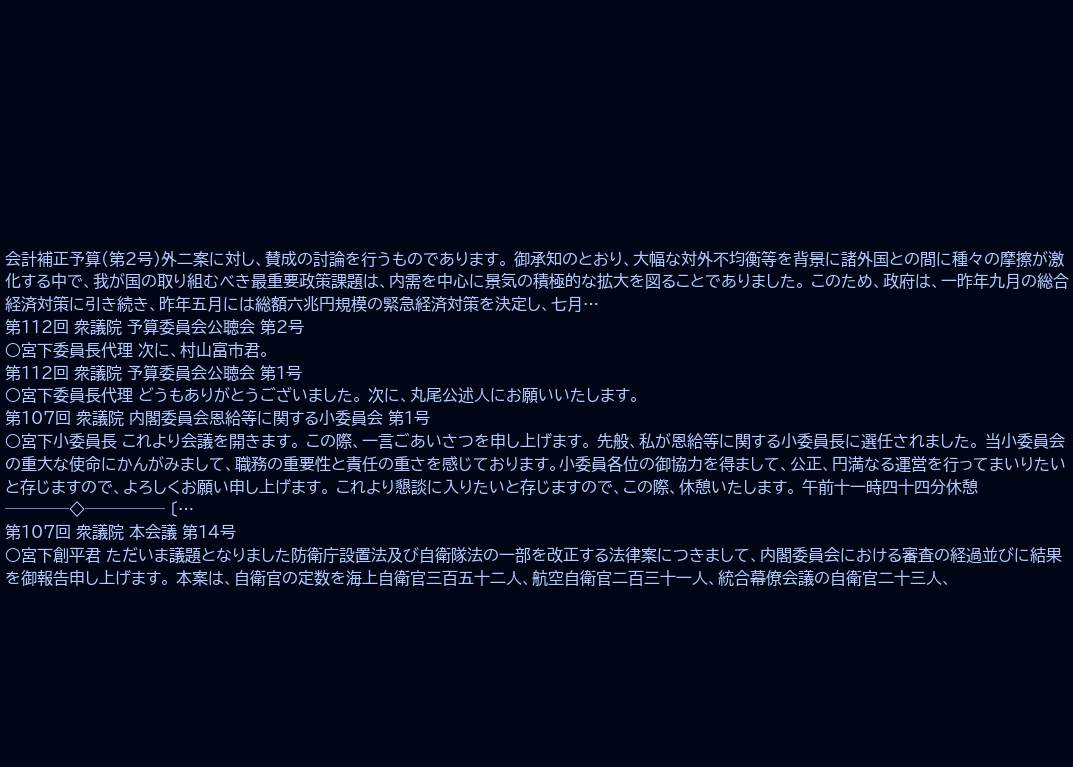会計補正予算(第2号)外二案に対し、賛成の討論を行うものであります。 御承知のとおり、大幅な対外不均衡等を背景に諸外国との間に種々の摩擦が激化する中で、我が国の取り組むべき最重要政策課題は、内需を中心に景気の積極的な拡大を図ることでありました。 このため、政府は、一昨年九月の総合経済対策に引き続き、昨年五月には総額六兆円規模の緊急経済対策を決定し、七月…
第112回 衆議院 予算委員会公聴会 第2号
○宮下委員長代理 次に、村山富市君。
第112回 衆議院 予算委員会公聴会 第1号
○宮下委員長代理 どうもありがとうございました。 次に、丸尾公述人にお願いいたします。
第107回 衆議院 内閣委員会恩給等に関する小委員会 第1号
○宮下小委員長 これより会議を開きます。 この際、一言ごあいさつを申し上げます。 先般、私が恩給等に関する小委員長に選任されました。 当小委員会の重大な使命にかんがみまして、職務の重要性と責任の重さを感じております。小委員各位の御協力を得まして、公正、円満なる運営を行ってまいりたいと存じますので、よろしくお願い申し上げます。 これより懇談に入りたいと存じますので、この際、休憩いたします。 午前十一時四十四分休憩 ────◇───── 〔…
第107回 衆議院 本会議 第14号
○宮下創平君 ただいま議題となりました防衛庁設置法及び自衛隊法の一部を改正する法律案につきまして、内閣委員会における審査の経過並びに結果を御報告申し上げます。 本案は、自衛官の定数を海上自衛官三百五十二人、航空自衛官二百三十一人、統合幕僚会議の自衛官二十三人、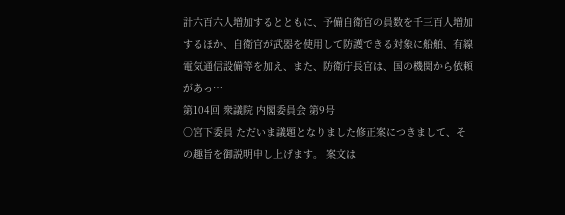計六百六人増加するとともに、予備自衛官の員数を千三百人増加するほか、自衛官が武器を使用して防護できる対象に船舶、有線電気通信設備等を加え、また、防衛庁長官は、国の機関から依頼があっ…
第104回 衆議院 内閣委員会 第9号
○宮下委員 ただいま議題となりました修正案につきまして、その趣旨を御説明申し上げます。 案文は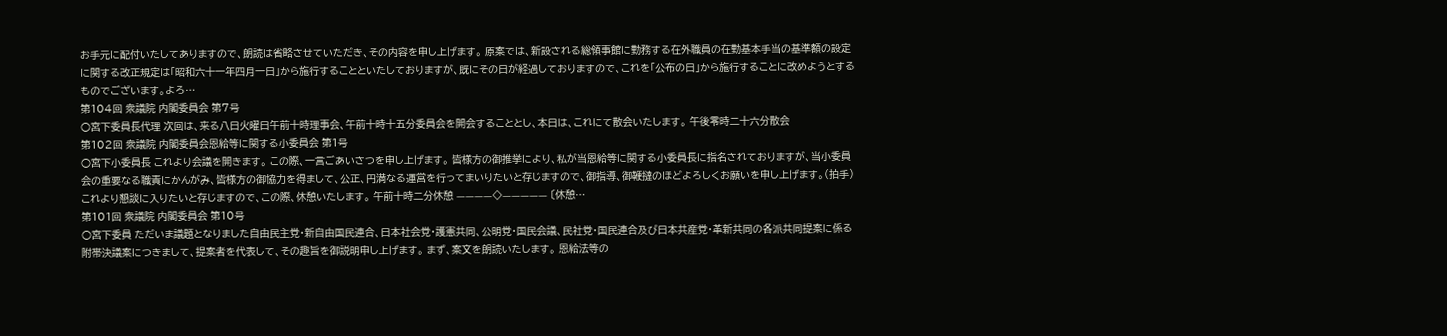お手元に配付いたしてありますので、朗読は省略させていただき、その内容を申し上げます。 原案では、新設される総領事館に勤務する在外職員の在勤基本手当の基準額の設定に関する改正規定は「昭和六十一年四月一日」から施行することといたしておりますが、既にその日が経過しておりますので、これを「公布の日」から施行することに改めようとするものでございます。よろ…
第104回 衆議院 内閣委員会 第7号
○宮下委員長代理 次回は、来る八日火曜日午前十時理事会、午前十時十五分委員会を開会することとし、本日は、これにて散会いたします。 午後零時二十六分散会
第102回 衆議院 内閣委員会恩給等に関する小委員会 第1号
○宮下小委員長 これより会議を開きます。 この際、一言ごあいさつを申し上げます。 皆様方の御推挙により、私が当恩給等に関する小委員長に指名されておりますが、当小委員会の重要なる職責にかんがみ、皆様方の御協力を得まして、公正、円満なる運営を行ってまいりたいと存じますので、御指導、御鞭撻のほどよろしくお願いを申し上げます。(拍手) これより懇談に入りたいと存じますので、この際、休憩いたします。 午前十時二分休憩 ————◇————— 〔休憩…
第101回 衆議院 内閣委員会 第10号
○宮下委員 ただいま議題となりました自由民主党・新自由国民連合、日本社会党・護憲共同、公明党・国民会議、民社党・国民連合及び日本共産党・革新共同の各派共同提案に係る附帯決議案につきまして、提案者を代表して、その趣旨を御説明申し上げます。 まず、案文を朗読いたします。 恩給法等の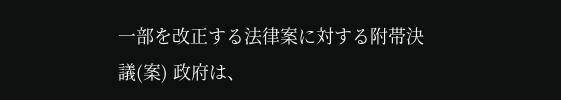一部を改正する法律案に対する附帯決議(案) 政府は、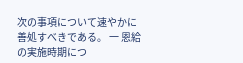次の事項について速やかに善処すべきである。 一 恩給の実施時期につ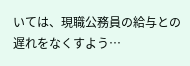いては、現職公務員の給与との遅れをなくすよう…